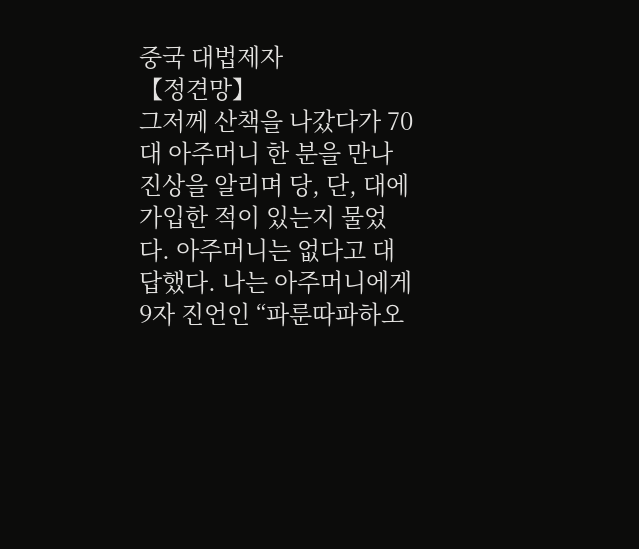중국 대법제자
【정견망】
그저께 산책을 나갔다가 70대 아주머니 한 분을 만나 진상을 알리며 당, 단, 대에 가입한 적이 있는지 물었다. 아주머니는 없다고 대답했다. 나는 아주머니에게 9자 진언인 “파룬따파하오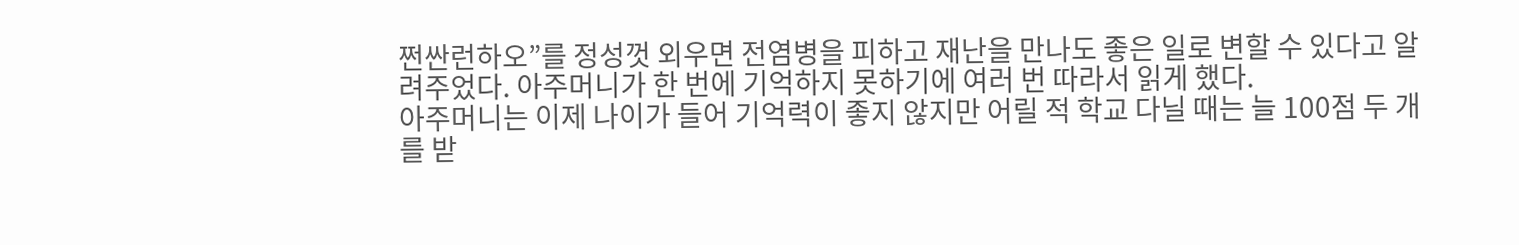쩐싼런하오”를 정성껏 외우면 전염병을 피하고 재난을 만나도 좋은 일로 변할 수 있다고 알려주었다. 아주머니가 한 번에 기억하지 못하기에 여러 번 따라서 읽게 했다.
아주머니는 이제 나이가 들어 기억력이 좋지 않지만 어릴 적 학교 다닐 때는 늘 100점 두 개를 받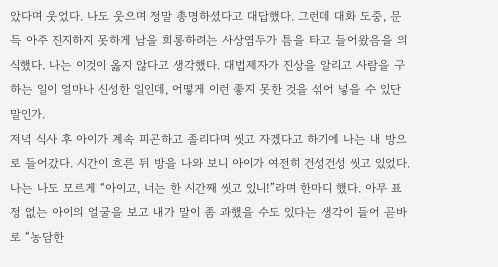았다며 웃었다. 나도 웃으며 정말 총명하셨다고 대답했다. 그런데 대화 도중, 문득 아주 진지하지 못하게 남을 희롱하려는 사상염두가 틈을 타고 들어왔음을 의식했다. 나는 이것이 옳지 않다고 생각했다. 대법제자가 진상을 알리고 사람을 구하는 일이 얼마나 신성한 일인데, 어떻게 이런 좋지 못한 것을 섞어 넣을 수 있단 말인가.
저녁 식사 후 아이가 계속 피곤하고 졸리다며 씻고 자겠다고 하기에 나는 내 방으로 들어갔다. 시간이 흐른 뒤 방을 나와 보니 아이가 여전히 건성건성 씻고 있었다. 나는 나도 모르게 “아이고, 너는 한 시간째 씻고 있니!”라며 한마디 했다. 아무 표정 없는 아이의 얼굴을 보고 내가 말이 좀 과했을 수도 있다는 생각이 들어 곧바로 “농담한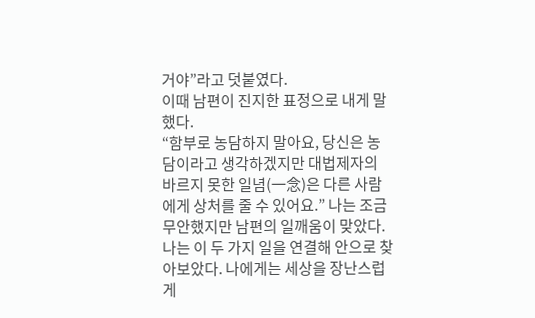거야”라고 덧붙였다.
이때 남편이 진지한 표정으로 내게 말했다.
“함부로 농담하지 말아요, 당신은 농담이라고 생각하겠지만 대법제자의 바르지 못한 일념(一念)은 다른 사람에게 상처를 줄 수 있어요.” 나는 조금 무안했지만 남편의 일깨움이 맞았다.
나는 이 두 가지 일을 연결해 안으로 찾아보았다. 나에게는 세상을 장난스럽게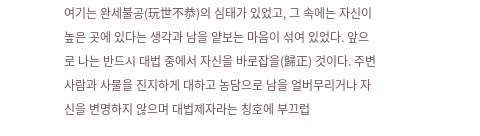여기는 완세불공(玩世不恭)의 심태가 있었고, 그 속에는 자신이 높은 곳에 있다는 생각과 남을 얕보는 마음이 섞여 있었다. 앞으로 나는 반드시 대법 중에서 자신을 바로잡을(歸正) 것이다. 주변 사람과 사물을 진지하게 대하고 농담으로 남을 얼버무리거나 자신을 변명하지 않으며 대법제자라는 칭호에 부끄럽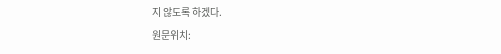지 않도록 하겠다.
원문위치: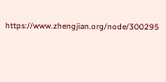https://www.zhengjian.org/node/300295